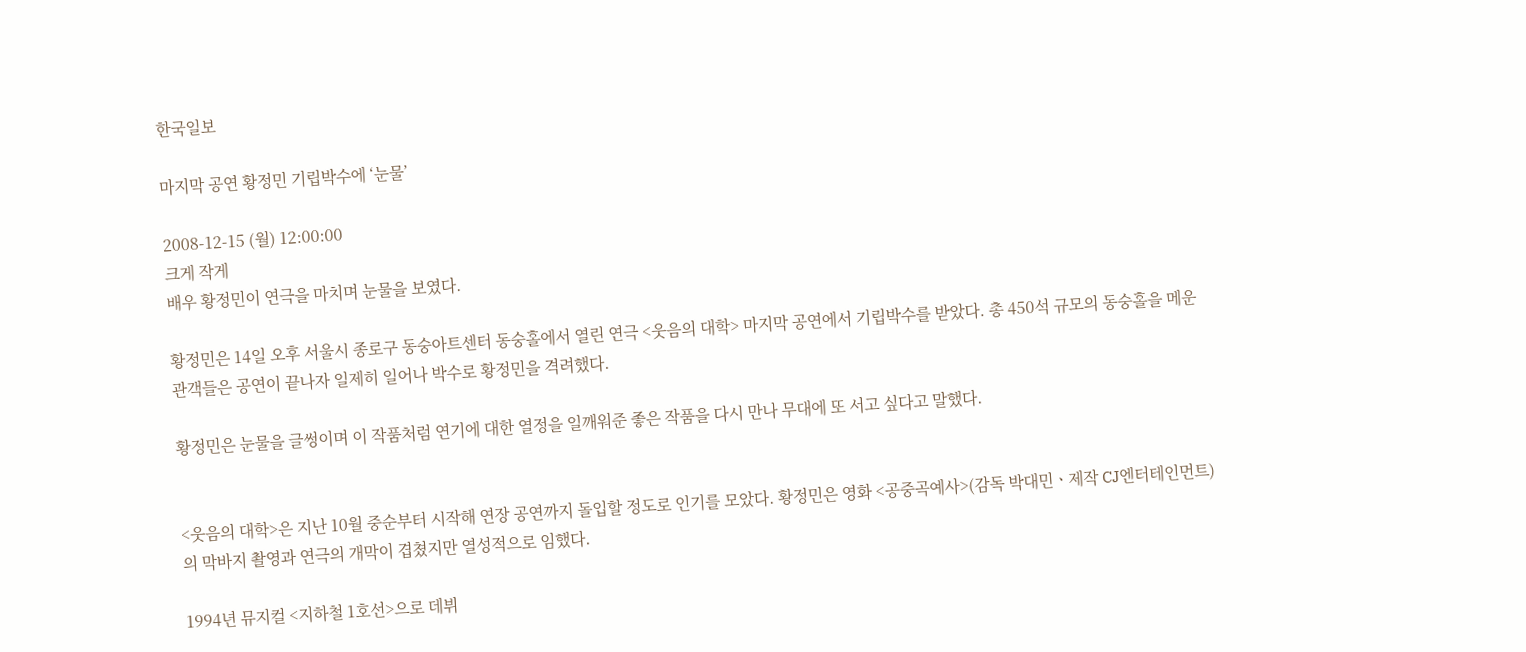한국일보

마지막 공연 황정민 기립박수에 ‘눈물’

2008-12-15 (월) 12:00:00
크게 작게
배우 황정민이 연극을 마치며 눈물을 보였다.

황정민은 14일 오후 서울시 종로구 동숭아트센터 동숭홀에서 열린 연극 <웃음의 대학> 마지막 공연에서 기립박수를 받았다. 총 450석 규모의 동숭홀을 메운 관객들은 공연이 끝나자 일제히 일어나 박수로 황정민을 격려했다.

황정민은 눈물을 글썽이며 이 작품처럼 연기에 대한 열정을 일깨워준 좋은 작품을 다시 만나 무대에 또 서고 싶다고 말했다.


<웃음의 대학>은 지난 10월 중순부터 시작해 연장 공연까지 돌입할 정도로 인기를 모았다. 황정민은 영화 <공중곡예사>(감독 박대민ㆍ제작 CJ엔터테인먼트)의 막바지 촬영과 연극의 개막이 겹쳤지만 열성적으로 임했다.

1994년 뮤지컬 <지하철 1호선>으로 데뷔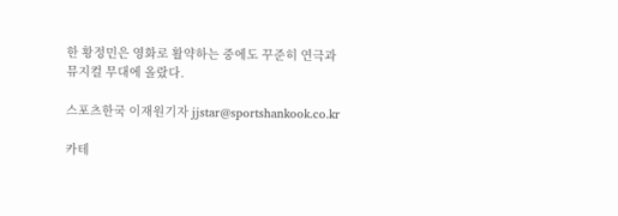한 황정민은 영화로 활약하는 중에도 꾸준히 연극과 뮤지컬 무대에 올랐다.

스포츠한국 이재원기자 jjstar@sportshankook.co.kr

카테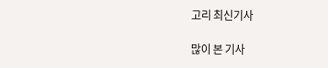고리 최신기사

많이 본 기사